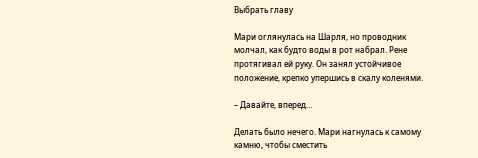Выбрать главу

Мари оглянулась на Шарля, но проводник молчал, как будто воды в рот набрал. Рене протягивал ей руку. Он занял устойчивое положение, крепко упершись в скалу коленями.

– Давайте, вперед…

Делать было нечего. Мари нагнулась к самому камню, чтобы сместить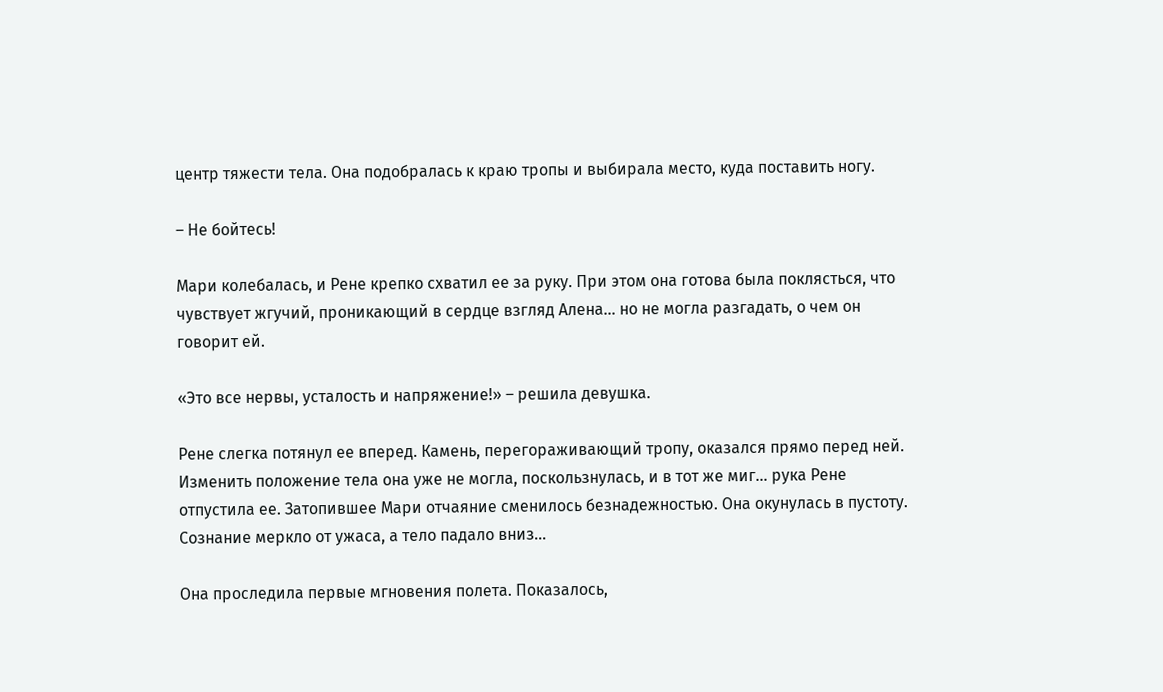центр тяжести тела. Она подобралась к краю тропы и выбирала место, куда поставить ногу.

– Не бойтесь!

Мари колебалась, и Рене крепко схватил ее за руку. При этом она готова была поклясться, что чувствует жгучий, проникающий в сердце взгляд Алена… но не могла разгадать, о чем он говорит ей.

«Это все нервы, усталость и напряжение!» – решила девушка.

Рене слегка потянул ее вперед. Камень, перегораживающий тропу, оказался прямо перед ней. Изменить положение тела она уже не могла, поскользнулась, и в тот же миг… рука Рене отпустила ее. Затопившее Мари отчаяние сменилось безнадежностью. Она окунулась в пустоту. Сознание меркло от ужаса, а тело падало вниз…

Она проследила первые мгновения полета. Показалось,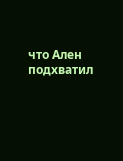что Ален подхватил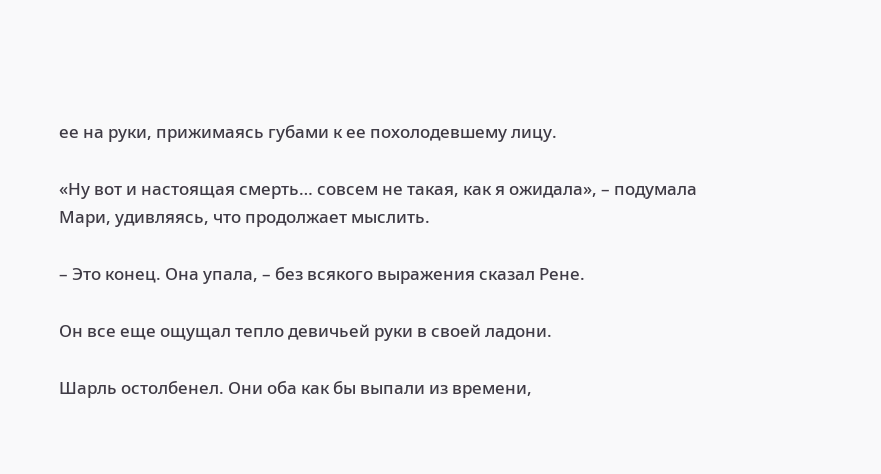ее на руки, прижимаясь губами к ее похолодевшему лицу.

«Ну вот и настоящая смерть… совсем не такая, как я ожидала», – подумала Мари, удивляясь, что продолжает мыслить.

– Это конец. Она упала, – без всякого выражения сказал Рене.

Он все еще ощущал тепло девичьей руки в своей ладони.

Шарль остолбенел. Они оба как бы выпали из времени,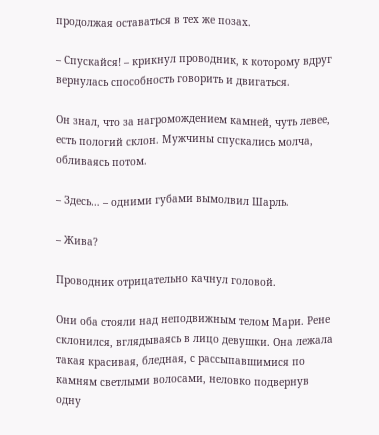продолжая оставаться в тех же позах.

– Спускайся! – крикнул проводник, к которому вдруг вернулась способность говорить и двигаться.

Он знал, что за нагромождением камней, чуть левее, есть пологий склон. Мужчины спускались молча, обливаясь потом.

– Здесь… – одними губами вымолвил Шарль.

– Жива?

Проводник отрицательно качнул головой.

Они оба стояли над неподвижным телом Мари. Рене склонился, вглядываясь в лицо девушки. Она лежала такая красивая, бледная, с рассыпавшимися по камням светлыми волосами, неловко подвернув одну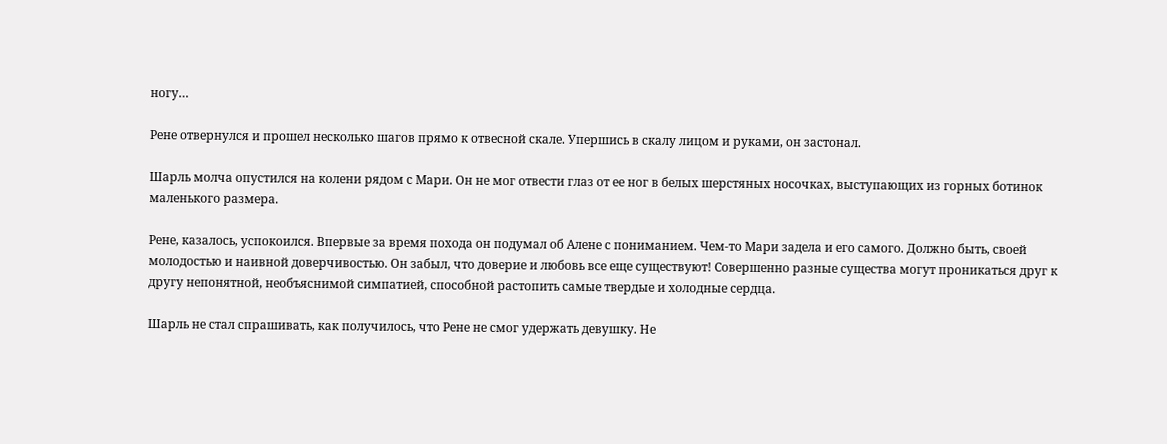ногу…

Рене отвернулся и прошел несколько шагов прямо к отвесной скале. Упершись в скалу лицом и руками, он застонал.

Шарль молча опустился на колени рядом с Мари. Он не мог отвести глаз от ее ног в белых шерстяных носочках, выступающих из горных ботинок маленького размера.

Рене, казалось, успокоился. Впервые за время похода он подумал об Алене с пониманием. Чем-то Мари задела и его самого. Должно быть, своей молодостью и наивной доверчивостью. Он забыл, что доверие и любовь все еще существуют! Совершенно разные существа могут проникаться друг к другу непонятной, необъяснимой симпатией, способной растопить самые твердые и холодные сердца.

Шарль не стал спрашивать, как получилось, что Рене не смог удержать девушку. Не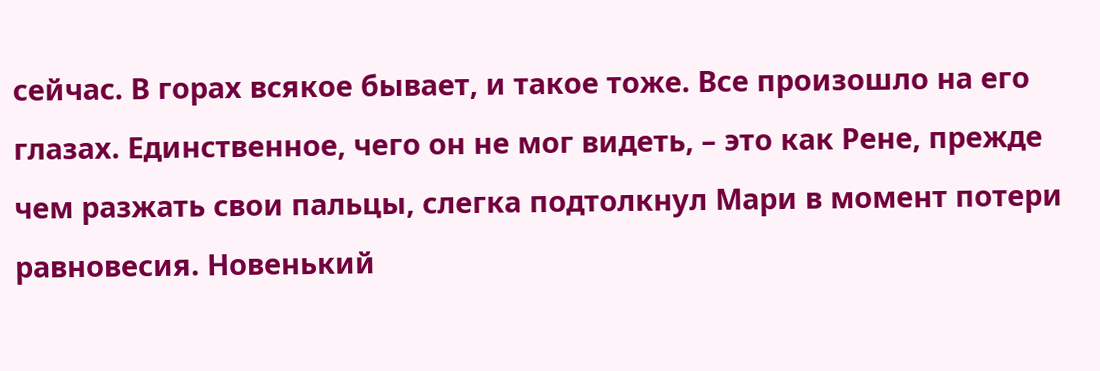сейчас. В горах всякое бывает, и такое тоже. Все произошло на его глазах. Единственное, чего он не мог видеть, – это как Рене, прежде чем разжать свои пальцы, слегка подтолкнул Мари в момент потери равновесия. Новенький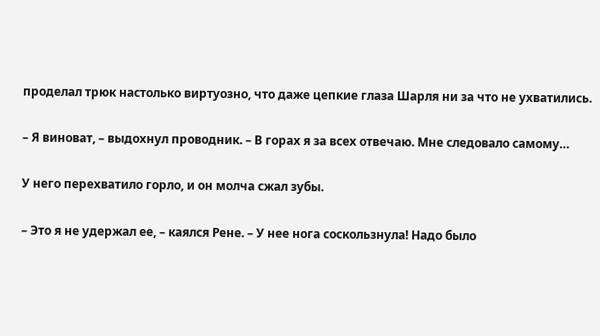проделал трюк настолько виртуозно, что даже цепкие глаза Шарля ни за что не ухватились.

– Я виноват, – выдохнул проводник. – В горах я за всех отвечаю. Мне следовало самому…

У него перехватило горло, и он молча сжал зубы.

– Это я не удержал ее, – каялся Рене. – У нее нога соскользнула! Надо было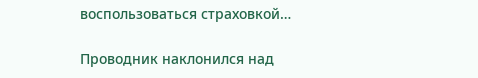воспользоваться страховкой…

Проводник наклонился над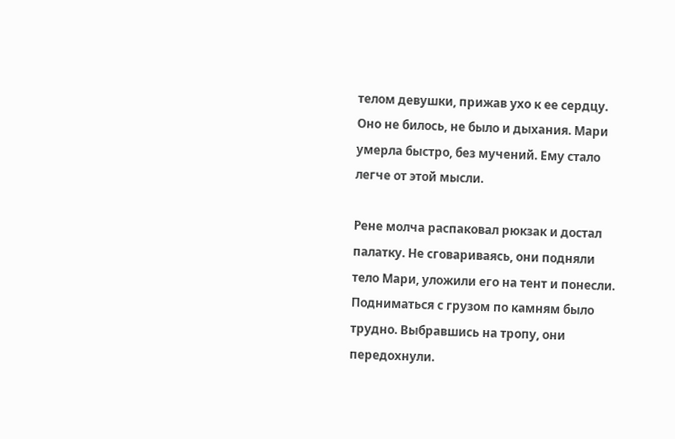телом девушки, прижав ухо к ее сердцу. Оно не билось, не было и дыхания. Мари умерла быстро, без мучений. Ему стало легче от этой мысли.

Рене молча распаковал рюкзак и достал палатку. Не сговариваясь, они подняли тело Мари, уложили его на тент и понесли. Подниматься с грузом по камням было трудно. Выбравшись на тропу, они передохнули.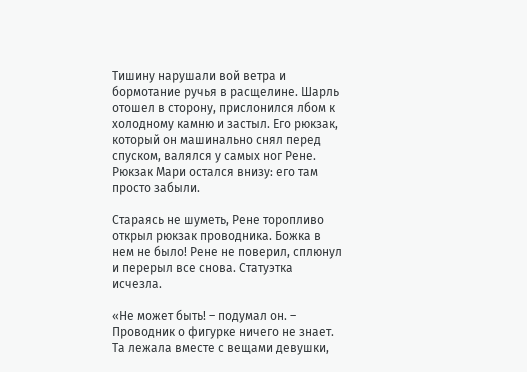Тишину нарушали вой ветра и бормотание ручья в расщелине. Шарль отошел в сторону, прислонился лбом к холодному камню и застыл. Его рюкзак, который он машинально снял перед спуском, валялся у самых ног Рене. Рюкзак Мари остался внизу: его там просто забыли.

Стараясь не шуметь, Рене торопливо открыл рюкзак проводника. Божка в нем не было! Рене не поверил, сплюнул и перерыл все снова. Статуэтка исчезла.

«Не может быть! – подумал он. – Проводник о фигурке ничего не знает. Та лежала вместе с вещами девушки,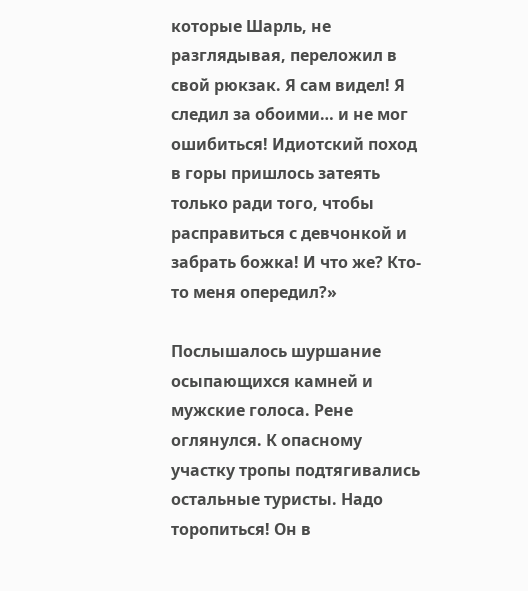которые Шарль, не разглядывая, переложил в свой рюкзак. Я сам видел! Я следил за обоими… и не мог ошибиться! Идиотский поход в горы пришлось затеять только ради того, чтобы расправиться с девчонкой и забрать божка! И что же? Кто-то меня опередил?»

Послышалось шуршание осыпающихся камней и мужские голоса. Рене оглянулся. К опасному участку тропы подтягивались остальные туристы. Надо торопиться! Он в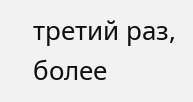третий раз, более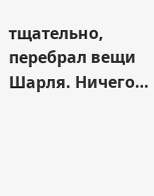тщательно, перебрал вещи Шарля. Ничего…